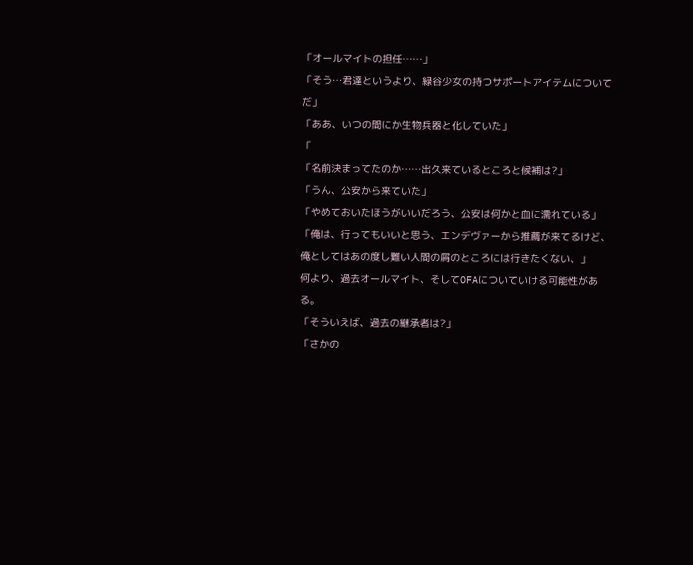「オールマイトの担任……」
「そう…君達というより、緑谷少女の持つサポートアイテムについてだ」
「ああ、いつの間にか生物兵器と化していた」
「
「名前決まってたのか……出久来ているところと候補は?」
「うん、公安から来ていた」
「やめておいたほうがいいだろう、公安は何かと血に濡れている」
「俺は、行ってもいいと思う、エンデヴァーから推薦が来てるけど、俺としてはあの度し難い人間の屑のところには行きたくない、」
何より、過去オールマイト、そしてOFAについていける可能性がある。
「そういえば、過去の継承者は?」
「さかの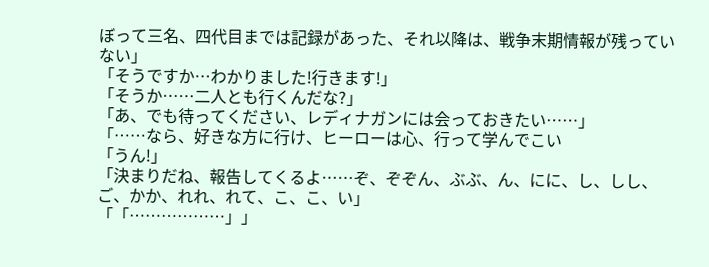ぼって三名、四代目までは記録があった、それ以降は、戦争末期情報が残っていない」
「そうですか…わかりました!行きます!」
「そうか……二人とも行くんだな?」
「あ、でも待ってください、レディナガンには会っておきたい……」
「……なら、好きな方に行け、ヒーローは心、行って学んでこい
「うん!」
「決まりだね、報告してくるよ……ぞ、ぞぞん、ぶぶ、ん、にに、し、しし、ご、かか、れれ、れて、こ、こ、い」
「「………………」」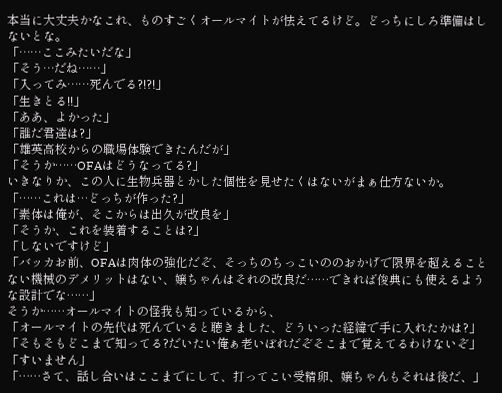本当に大丈夫かなこれ、ものすごくオールマイトが怯えてるけど。どっちにしろ準備はしないとな。
「……ここみたいだな」
「そう…だね……」
「入ってみ……死んでる?!?!」
「生きとる!!」
「ああ、よかった」
「誰だ君達は?」
「雄英高校からの職場体験できたんだが」
「そうか……OFAはどうなってる?」
いきなりか、この人に生物兵器とかした個性を見せたくはないがまぁ仕方ないか。
「……これは…どっちが作った?」
「素体は俺が、そこからは出久が改良を」
「そうか、これを装着することは?」
「しないですけど」
「バッカお前、OFAは肉体の強化だぞ、そっちのちっこいののおかげで限界を超えることない機械のデメリットはない、嬢ちゃんはそれの改良だ……できれば俊典にも使えるような設計でな……」
そうか……オールマイトの怪我も知っているから、
「オールマイトの先代は死んでいると聴きました、どういった経緯で手に入れたかは?」
「そもそもどこまで知ってる?だいたい俺ぁ老いぼれだぞそこまで覚えてるわけないぞ」
「すいません」
「……さて、話し合いはここまでにして、打ってこい受精卵、嬢ちゃんもそれは後だ、」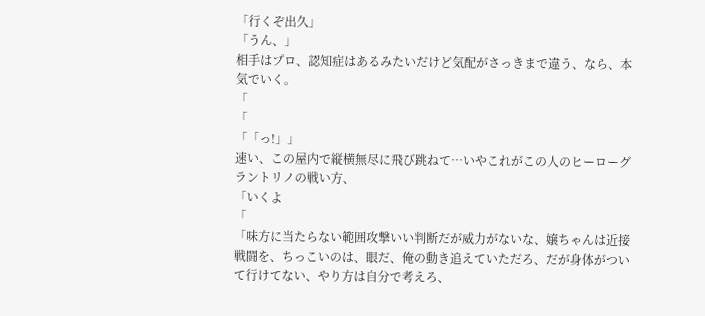「行くぞ出久」
「うん、」
相手はプロ、認知症はあるみたいだけど気配がさっきまで違う、なら、本気でいく。
「
「
「「っ!」」
速い、この屋内で縦横無尽に飛び跳ねて…いやこれがこの人のヒーローグラントリノの戦い方、
「いくよ
「
「味方に当たらない範囲攻撃いい判断だが威力がないな、嬢ちゃんは近接戦闘を、ちっこいのは、眼だ、俺の動き追えていただろ、だが身体がついて行けてない、やり方は自分で考えろ、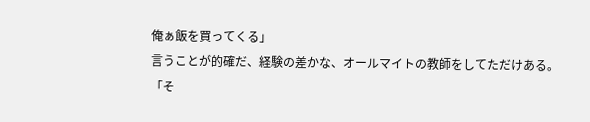俺ぁ飯を買ってくる」
言うことが的確だ、経験の差かな、オールマイトの教師をしてただけある。
「そ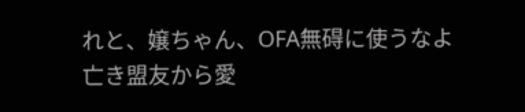れと、嬢ちゃん、OFA無碍に使うなよ亡き盟友から愛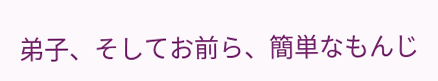弟子、そしてお前ら、簡単なもんじ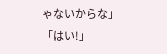ゃないからな」
「はい!」